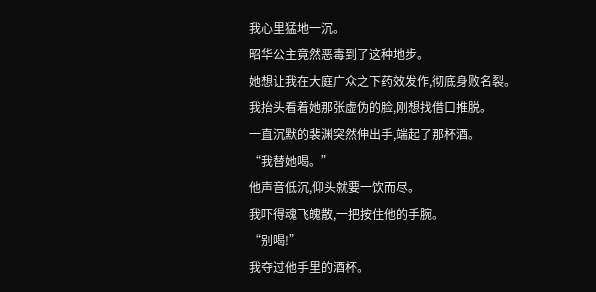我心里猛地一沉。
昭华公主竟然恶毒到了这种地步。
她想让我在大庭广众之下药效发作,彻底身败名裂。
我抬头看着她那张虚伪的脸,刚想找借口推脱。
一直沉默的裴渊突然伸出手,端起了那杯酒。
“我替她喝。”
他声音低沉,仰头就要一饮而尽。
我吓得魂飞魄散,一把按住他的手腕。
“别喝!”
我夺过他手里的酒杯。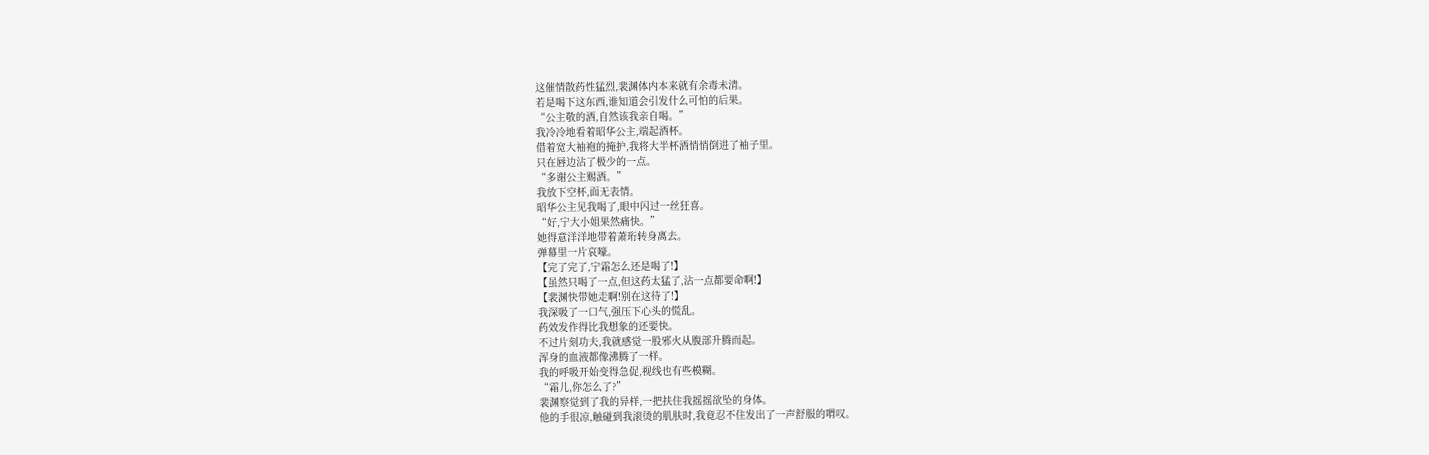这催情散药性猛烈,裴渊体内本来就有余毒未清。
若是喝下这东西,谁知道会引发什么可怕的后果。
“公主敬的酒,自然该我亲自喝。”
我冷冷地看着昭华公主,端起酒杯。
借着宽大袖袍的掩护,我将大半杯酒悄悄倒进了袖子里。
只在唇边沾了极少的一点。
“多谢公主赐酒。”
我放下空杯,面无表情。
昭华公主见我喝了,眼中闪过一丝狂喜。
“好,宁大小姐果然痛快。”
她得意洋洋地带着萧珩转身离去。
弹幕里一片哀嚎。
【完了完了,宁霜怎么还是喝了!】
【虽然只喝了一点,但这药太猛了,沾一点都要命啊!】
【裴渊快带她走啊!别在这待了!】
我深吸了一口气,强压下心头的慌乱。
药效发作得比我想象的还要快。
不过片刻功夫,我就感觉一股邪火从腹部升腾而起。
浑身的血液都像沸腾了一样。
我的呼吸开始变得急促,视线也有些模糊。
“霜儿,你怎么了?”
裴渊察觉到了我的异样,一把扶住我摇摇欲坠的身体。
他的手很凉,触碰到我滚烫的肌肤时,我竟忍不住发出了一声舒服的喟叹。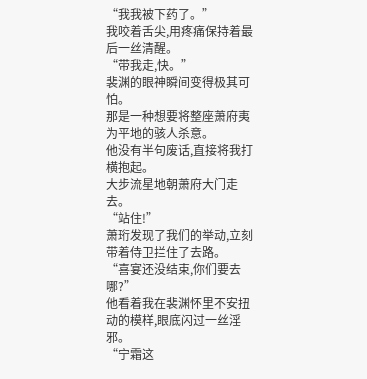“我我被下药了。”
我咬着舌尖,用疼痛保持着最后一丝清醒。
“带我走,快。”
裴渊的眼神瞬间变得极其可怕。
那是一种想要将整座萧府夷为平地的骇人杀意。
他没有半句废话,直接将我打横抱起。
大步流星地朝萧府大门走去。
“站住!”
萧珩发现了我们的举动,立刻带着侍卫拦住了去路。
“喜宴还没结束,你们要去哪?”
他看着我在裴渊怀里不安扭动的模样,眼底闪过一丝淫邪。
“宁霜这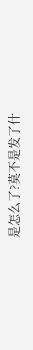是怎么了?莫不是发了什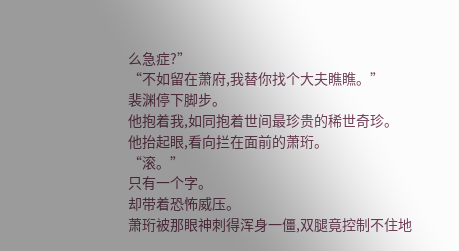么急症?”
“不如留在萧府,我替你找个大夫瞧瞧。”
裴渊停下脚步。
他抱着我,如同抱着世间最珍贵的稀世奇珍。
他抬起眼,看向拦在面前的萧珩。
“滚。”
只有一个字。
却带着恐怖威压。
萧珩被那眼神刺得浑身一僵,双腿竟控制不住地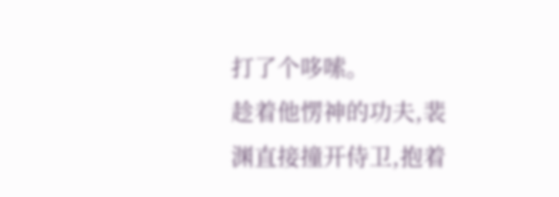打了个哆嗦。
趁着他愣神的功夫,裴渊直接撞开侍卫,抱着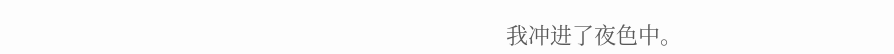我冲进了夜色中。